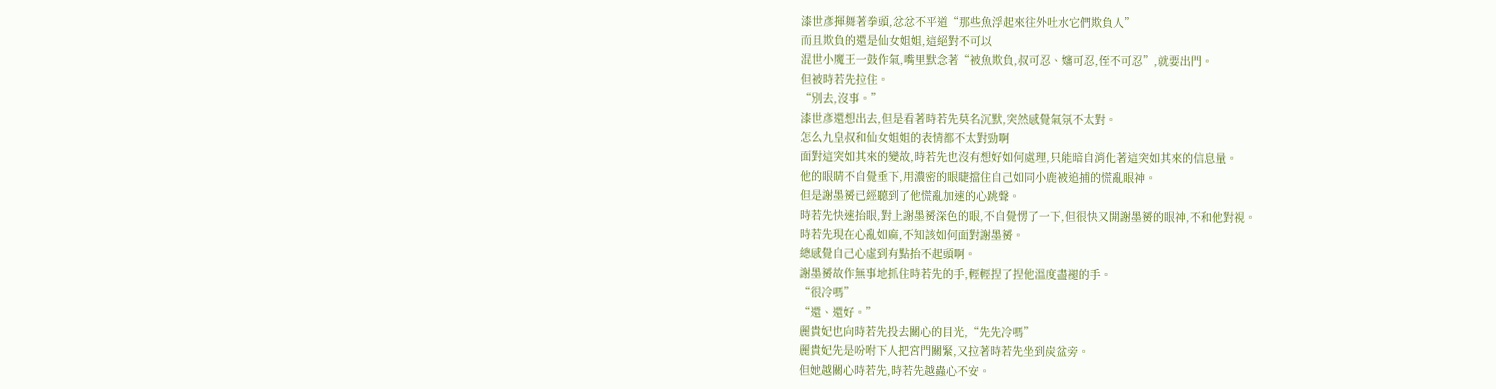漆世彥揮舞著拳頭,忿忿不平道“那些魚浮起來往外吐水它們欺負人”
而且欺負的還是仙女姐姐,這絕對不可以
混世小魔王一鼓作氣,嘴里默念著“被魚欺負,叔可忍、嬸可忍,侄不可忍”,就要出門。
但被時若先拉住。
“別去,沒事。”
漆世彥還想出去,但是看著時若先莫名沉默,突然感覺氣氛不太對。
怎么九皇叔和仙女姐姐的表情都不太對勁啊
面對這突如其來的變故,時若先也沒有想好如何處理,只能暗自消化著這突如其來的信息量。
他的眼睛不自覺垂下,用濃密的眼睫擋住自己如同小鹿被追捕的慌亂眼神。
但是謝墨赟已經聽到了他慌亂加速的心跳聲。
時若先快速抬眼,對上謝墨赟深色的眼,不自覺愣了一下,但很快又開謝墨赟的眼神,不和他對視。
時若先現在心亂如麻,不知該如何面對謝墨赟。
總感覺自己心虛到有點抬不起頭啊。
謝墨赟故作無事地抓住時若先的手,輕輕捏了捏他溫度盡褪的手。
“很冷嗎”
“還、還好。”
麗貴妃也向時若先投去關心的目光,“先先冷嗎”
麗貴妃先是吩咐下人把宮門關緊,又拉著時若先坐到炭盆旁。
但她越關心時若先,時若先越蟲心不安。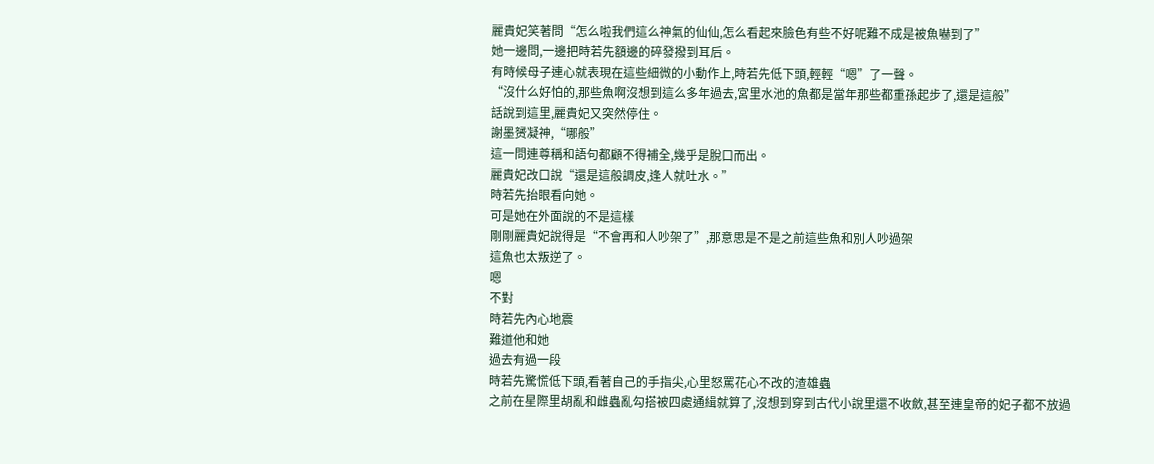麗貴妃笑著問“怎么啦我們這么神氣的仙仙,怎么看起來臉色有些不好呢難不成是被魚嚇到了”
她一邊問,一邊把時若先額邊的碎發撥到耳后。
有時候母子連心就表現在這些細微的小動作上,時若先低下頭,輕輕“嗯”了一聲。
“沒什么好怕的,那些魚啊沒想到這么多年過去,宮里水池的魚都是當年那些都重孫起步了,還是這般”
話說到這里,麗貴妃又突然停住。
謝墨赟凝神,“哪般”
這一問連尊稱和語句都顧不得補全,幾乎是脫口而出。
麗貴妃改口說“還是這般調皮,逢人就吐水。”
時若先抬眼看向她。
可是她在外面說的不是這樣
剛剛麗貴妃說得是“不會再和人吵架了”,那意思是不是之前這些魚和別人吵過架
這魚也太叛逆了。
嗯
不對
時若先內心地震
難道他和她
過去有過一段
時若先驚慌低下頭,看著自己的手指尖,心里怒罵花心不改的渣雄蟲
之前在星際里胡亂和雌蟲亂勾搭被四處通緝就算了,沒想到穿到古代小說里還不收斂,甚至連皇帝的妃子都不放過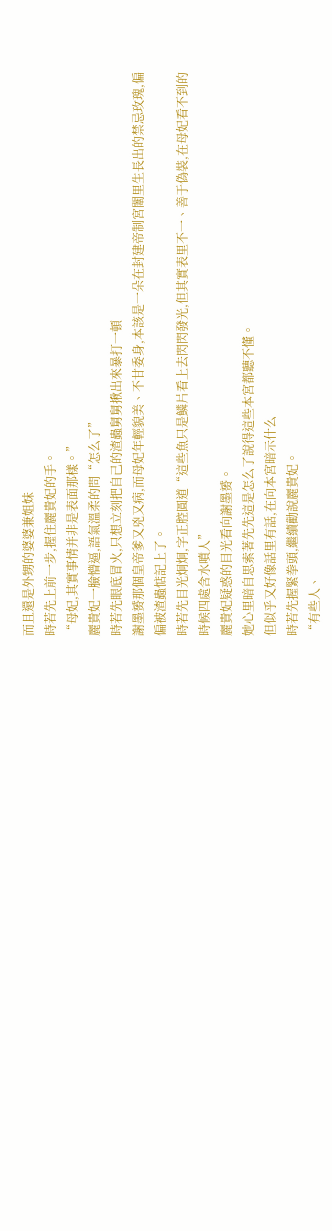而且還是外甥的婆婆兼姐妹
時若先上前一步,握住麗貴妃的手。
“母妃,其實事情并非是表面那樣。”
麗貴妃一臉懵逼,語氣溫柔的問“怎么了”
時若先眼底冒火,只想立刻把自己的渣蟲舅舅揪出來暴打一頓
謝墨赟那個皇帝爹又兇又病,而母妃年輕貌美、不甘委身,本該是一朵在封建帝制宮闈里生長出的禁忌玫瑰,偏偏被渣蟲惦記上了。
時若先目光炯炯,字正腔圓道“這些魚只是鱗片看上去閃閃發光,但其實表里不一、善于偽裝,在母妃看不到的時候四處含水噴人”
麗貴妃疑惑的目光看向謝墨赟。
她心里暗自思索著先先這是怎么了說得這些本宮都聽不懂。
但似乎又好像話里有話,在向本宮暗示什么
時若先握緊拳頭,繼續勸說麗貴妃。
“有些人、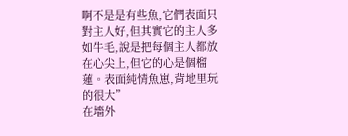啊不是是有些魚,它們表面只對主人好,但其實它的主人多如牛毛,說是把每個主人都放在心尖上,但它的心是個榴蓮。表面純情魚崽,背地里玩的很大”
在墻外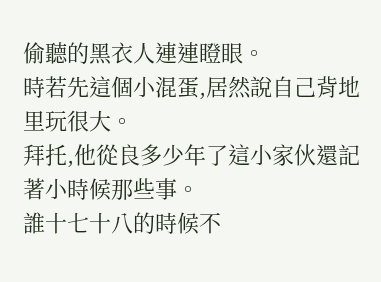偷聽的黑衣人連連瞪眼。
時若先這個小混蛋,居然說自己背地里玩很大。
拜托,他從良多少年了這小家伙還記著小時候那些事。
誰十七十八的時候不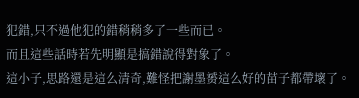犯錯,只不過他犯的錯稍稍多了一些而已。
而且這些話時若先明顯是搞錯說得對象了。
這小子,思路還是這么清奇,難怪把謝墨赟這么好的苗子都帶壞了。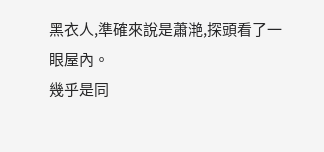黑衣人,準確來說是蕭滟,探頭看了一眼屋內。
幾乎是同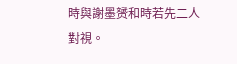時與謝墨赟和時若先二人對視。